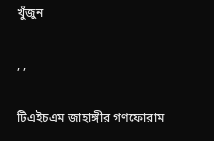খুঁজুন

, ,

টিএইচএম জাহাঙ্গীর গণফোরাম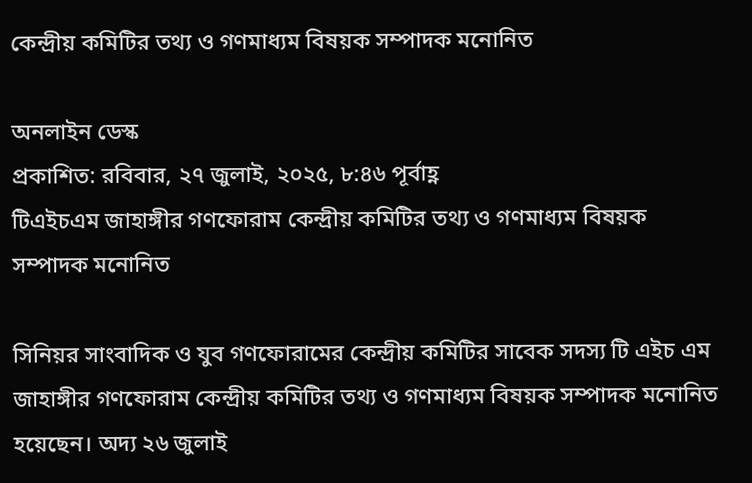কেন্দ্রীয় কমিটির তথ্য ও গণমাধ্যম বিষয়ক সম্পাদক মনোনিত

অনলাইন ডেস্ক
প্রকাশিত: রবিবার, ২৭ জুলাই, ২০২৫, ৮:৪৬ পূর্বাহ্ণ
টিএইচএম জাহাঙ্গীর গণফোরাম কেন্দ্রীয় কমিটির তথ্য ও গণমাধ্যম বিষয়ক সম্পাদক মনোনিত

সিনিয়র সাংবাদিক ও যুব গণফোরামের কেন্দ্রীয় কমিটির সাবেক সদস্য টি এইচ এম জাহাঙ্গীর গণফোরাম কেন্দ্রীয় কমিটির তথ্য ও গণমাধ্যম বিষয়ক সম্পাদক মনোনিত হয়েছেন। অদ্য ২৬ জুলাই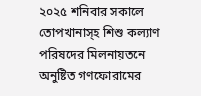২০২৫ শনিবার সকালে তোপখানাস্হ শিশু কল্যাণ পরিষদের মিলনায়তনে অনুষ্টিত গণফোরামের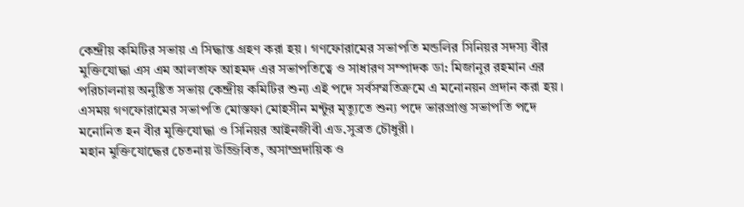কেন্দ্রীয় কমিটির সভায় এ সিদ্ধান্ত গ্রহণ করা হয়। গণফোরামের সভাপতি মন্ডলির সিনিয়র সদস্য বীর মুক্তিযোদ্ধা এস এম আলতাফ আহমদ এর সভাপতিত্বে ও সাধারণ সম্পাদক ডা: মিজানুর রহমান এর পরিচালনায় অনুষ্টিত সভায় কেন্দ্রীয় কমিটির শুন্য এই পদে সর্বসম্মতিক্রমে এ মনোনয়ন প্রদান করা হয়। এসময় গণফোরামের সভাপতি মোস্তফা মোহসীন মন্টুর মৃত্যুতে শুন্য পদে ভারপ্রাপ্ত সভাপতি পদে মনোনিত হন বীর মুক্তিযোদ্ধা ও সিনিয়র আইনজীবী এড.সুব্রত চৌধুরী।
মহান মুক্তিযোদ্ধের চেতনায় উজ্জিবিত, অসাম্প্রদায়িক ও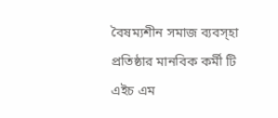বৈষম্যশীন সমাজ ব্যবস্হা প্রতিষ্ঠার মানবিক কর্মী টি এইচ এম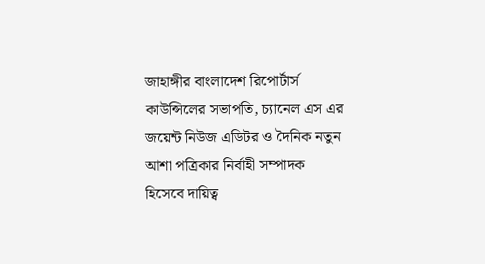জাহাঙ্গীর বাংলাদেশ রিপোর্টার্স কাউন্সিলের সভাপতি, চ্যানেল এস এর জয়েন্ট নিউজ এডিটর ও দৈনিক নতুন আশা পত্রিকার নির্বাহী সম্পাদক হিসেবে দায়িত্ব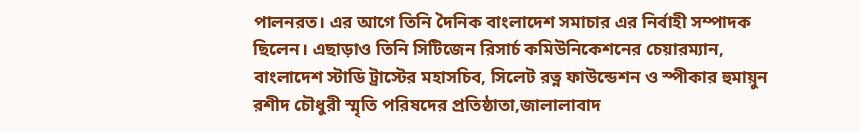পালনরত। এর আগে তিনি দৈনিক বাংলাদেশ সমাচার এর নির্বাহী সম্পাদক ছিলেন। এছাড়াও তিনি সিটিজেন রিসার্চ কমিউনিকেশনের চেয়ারম্যান, বাংলাদেশ স্টাডি ট্রাস্টের মহাসচিব, সিলেট রত্ন ফাউন্ডেশন ও স্পীকার হুমায়ুন রশীদ চৌধুরী স্মৃতি পরিষদের প্রতিষ্ঠাতা,জালালাবাদ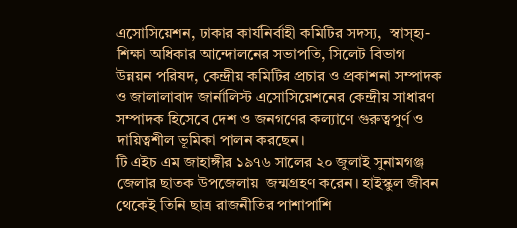এসোসিয়েশন, ঢাকার কার্যনির্বাহী কমিটির সদস্য,  স্বাস্হ্য-শিক্ষা অধিকার আন্দোলনের সভাপতি, সিলেট বিভাগ উন্নয়ন পরিষদ, কেন্দ্রীয় কমিটির প্রচার ও প্রকাশনা সম্পাদক ও জালালাবাদ জার্নালিস্ট এসোসিয়েশনের কেন্দ্রীয় সাধারণ সম্পাদক হিসেবে দেশ ও জনগণের কল্যাণে গুরুত্বপুর্ণ ও দায়িত্বশীল ভূমিকা পালন করছেন।
টি এইচ এম জাহাঙ্গীর ১৯৭৬ সালের ২০ জুলাই সুনামগঞ্জ জেলার ছাতক উপজেলায়  জন্মগ্রহণ করেন। হাইস্কুল জীবন থেকেই তিনি ছাত্র রাজনীতির পাশাপাশি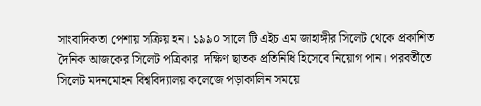সাংবাদিকতা পেশায় সক্রিয় হন। ১৯৯০ সালে টি এইচ এম জাহাঙ্গীর সিলেট থেকে প্রকাশিত দৈনিক আজকের সিলেট পত্রিকার  দক্ষিণ ছাতক প্রতিনিধি হিসেবে নিয়োগ পান। পরবর্তীতে সিলেট মদনমোহন বিশ্ববিদ্যালয় কলেজে পড়াকালিন সময়ে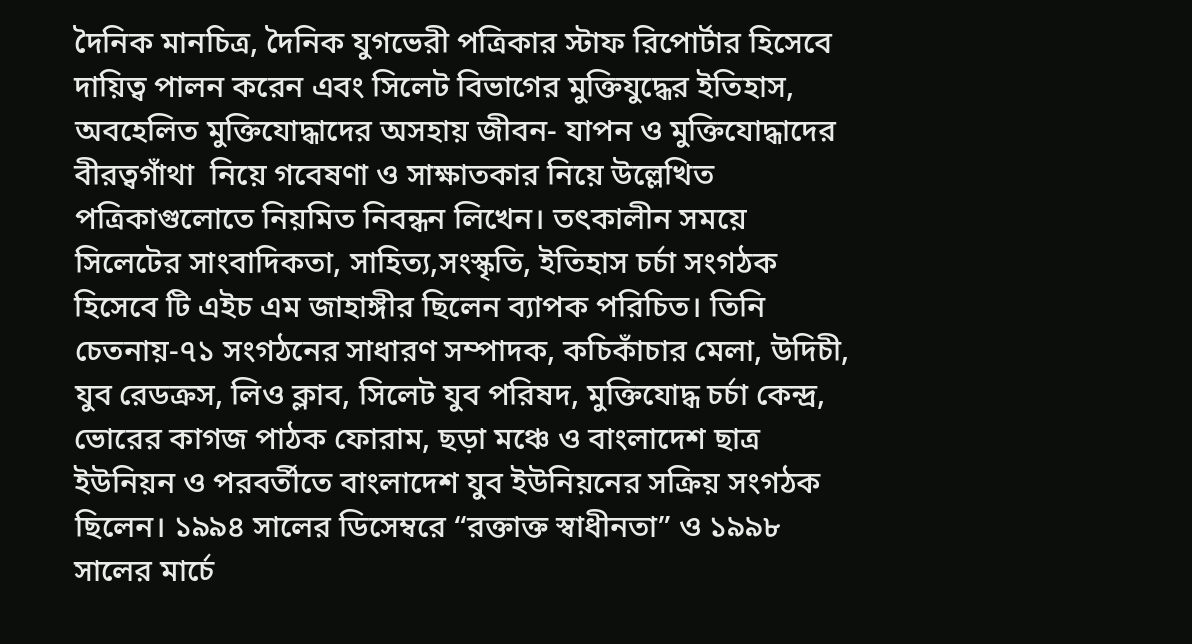দৈনিক মানচিত্র, দৈনিক যুগভেরী পত্রিকার স্টাফ রিপোর্টার হিসেবে দায়িত্ব পালন করেন এবং সিলেট বিভাগের মুক্তিযুদ্ধের ইতিহাস, অবহেলিত মুক্তিযোদ্ধাদের অসহায় জীবন- যাপন ও মুক্তিযোদ্ধাদের বীরত্বগাঁথা  নিয়ে গবেষণা ও সাক্ষাতকার নিয়ে উল্লেখিত পত্রিকাগুলোতে নিয়মিত নিবন্ধন লিখেন। তৎকালীন সময়ে সিলেটের সাংবাদিকতা, সাহিত্য,সংস্কৃতি, ইতিহাস চর্চা সংগঠক হিসেবে টি এইচ এম জাহাঙ্গীর ছিলেন ব্যাপক পরিচিত। তিনি চেতনায়-৭১ সংগঠনের সাধারণ সম্পাদক, কচিকাঁচার মেলা, উদিচী, যুব রেডক্রস, লিও ক্লাব, সিলেট যুব পরিষদ, মুক্তিযোদ্ধ চর্চা কেন্দ্র, ভোরের কাগজ পাঠক ফোরাম, ছড়া মঞ্চে ও বাংলাদেশ ছাত্র ইউনিয়ন ও পরবর্তীতে বাংলাদেশ যুব ইউনিয়নের সক্রিয় সংগঠক ছিলেন। ১৯৯৪ সালের ডিসেম্বরে “রক্তাক্ত স্বাধীনতা” ও ১৯৯৮ সালের মার্চে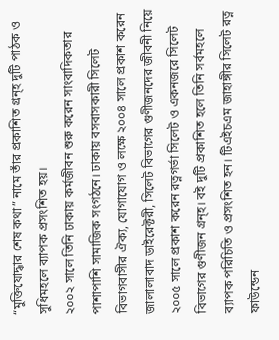“মুক্তিযোদ্ধার শেষ কথা” নামে তাঁর প্রকাশিত গ্রন্হ দুটি পাঠক ও সুধিমহলে ব্যাপক প্রসংশিত হয়।
২০০২ সালে তিনি ঢাকায় কর্মজীবন শুরু করেন সাংবাদিকতার পাশাপাশি সামাজিক সংগঠনে। ঢাকায় বসবাসকারী সিলেট বিভাগবাসীর ঐক্য, যোগাযোগ ও লক্ষে ২০০৪ সালে প্রকাশ করেন জালালাবাদ ডাইরেক্টরী, সিলেট বিভাগের গুণীজনদের জীবনী নিয়ে ২০০৫ সালে প্রকাশ করেন রত্নগর্ভা সিলেট ও একনজরে সিলেট বিভাগের গুণীজন গ্রন্হ। বই দুটি প্রকাশিত হলে তিনি সর্বমহলে ব্যাপক পরিচিতি ও প্রসংশিত হন। টিএইচএম জাহাঙ্গীর সিলেট রত্ন ফাউন্ডেন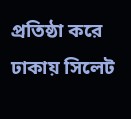প্রতিষ্ঠা করে ঢাকায় সিলেট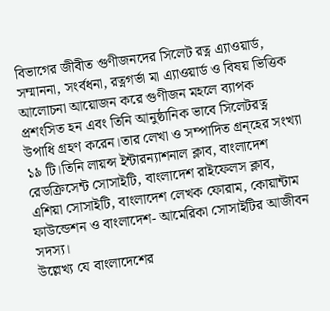বিভাগের জীবীত গুণীজনদের সিলেট রত্ন এ্যাওয়ার্ড, সম্মাননা, সংর্বধনা, রত্নগর্ভা মা এ্যাওয়ার্ড ও বিষয় ভিত্তিক আলোচনা আয়োজন করে গুণীজন মহলে ব্যাপক প্রশংসিত হন এবং তিনি আনুষ্ঠানিক ভাবে সিলেটরত্ন উপাধি গ্রহণ করেন।তার লেখা ও সম্পাদিত গ্রন্হের সংখ্যা ১৯ টি।তিনি লায়ন্স ইন্টারন্যাশনাল ক্লাব, বাংলাদেশ রেডক্রিসেন্ট সোসাইটি, বাংলাদেশ রাইফেলস ক্লাব, এশিয়া সোসাইটি, বাংলাদেশ লেখক ফোরাম, কোয়ান্টাম ফাউন্ডেশন ও বাংলাদেশ- আমেরিকা সোসাইটির আজীবন সদস্য।
উল্লেখ্য যে বাংলাদেশের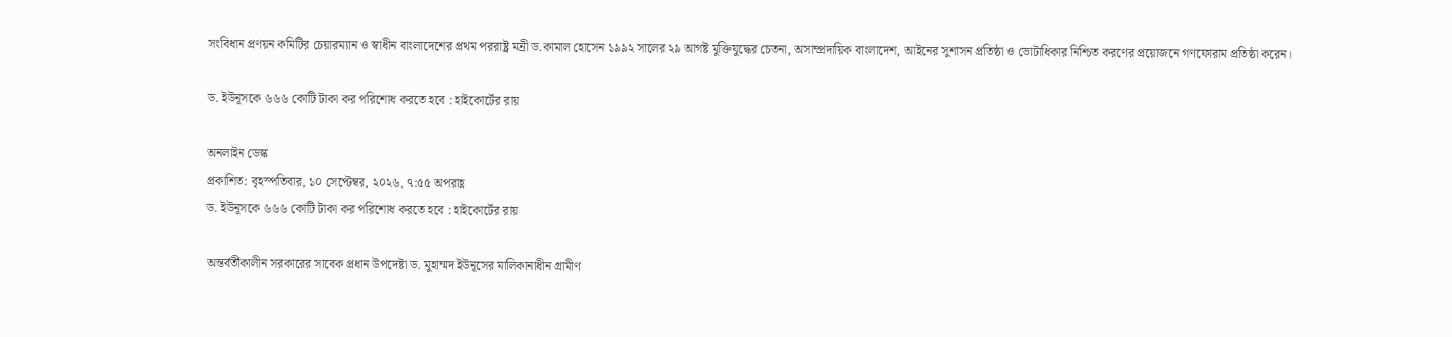সংবিধান প্রণয়ন কমিটির চেয়ারম্যান ও স্বাধীন বাংলাদেশের প্রথম পররাষ্ট্র মন্রী ড.কামাল হোসেন ১৯৯২ সালের ২৯ আগষ্ট মুক্তিযুদ্ধের চেতনা, অসাম্প্রদায়িক বাংলাদেশ, আইনের সুশাসন প্রতিষ্ঠা ও ভোটাধিকার নিশ্চিত করণের প্রয়োজনে গণফোরাম প্রতিষ্ঠা করেন।

ড. ইউনূসকে ৬৬৬ কোটি টাকা কর পরিশোধ করতে হবে : হাইকোর্টের রায়

অনলাইন ডেস্ক
প্রকাশিত: বৃহস্পতিবার, ১০ সেপ্টেম্বর, ২০২৬, ৭:৫৫ অপরাহ্ণ
ড. ইউনূসকে ৬৬৬ কোটি টাকা কর পরিশোধ করতে হবে : হাইকোর্টের রায়

অন্তর্বর্তীকালীন সরকারের সাবেক প্রধান উপদেষ্টা ড. মুহাম্মদ ইউনূসের মালিকানাধীন গ্রামীণ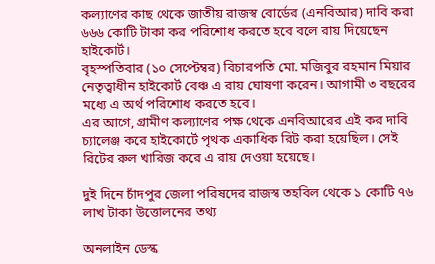কল্যাণের কাছ থেকে জাতীয় রাজস্ব বোর্ডের (এনবিআর) দাবি করা ৬৬৬ কোটি টাকা কর পরিশোধ করতে হবে বলে রায় দিয়েছেন হাইকোর্ট।
বৃহস্পতিবার (১০ সেপ্টেম্বর) বিচারপতি মো. মজিবুর রহমান মিয়ার নেতৃত্বাধীন হাইকোর্ট বেঞ্চ এ রায় ঘোষণা করেন। আগামী ৩ বছরের মধ্যে এ অর্থ পরিশোধ করতে হবে।
এর আগে, গ্রামীণ কল্যাণের পক্ষ থেকে এনবিআরের এই কর দাবি চ্যালেঞ্জ করে হাইকোর্টে পৃথক একাধিক রিট করা হয়েছিল। সেই রিটের রুল খারিজ করে এ রায় দেওয়া হয়েছে।

দুই দিনে চাঁদপুর জেলা পরিষদের রাজস্ব তহবিল থেকে ১ কোটি ৭৬ লাখ টাকা উত্তোলনের তথ্য

অনলাইন ডেস্ক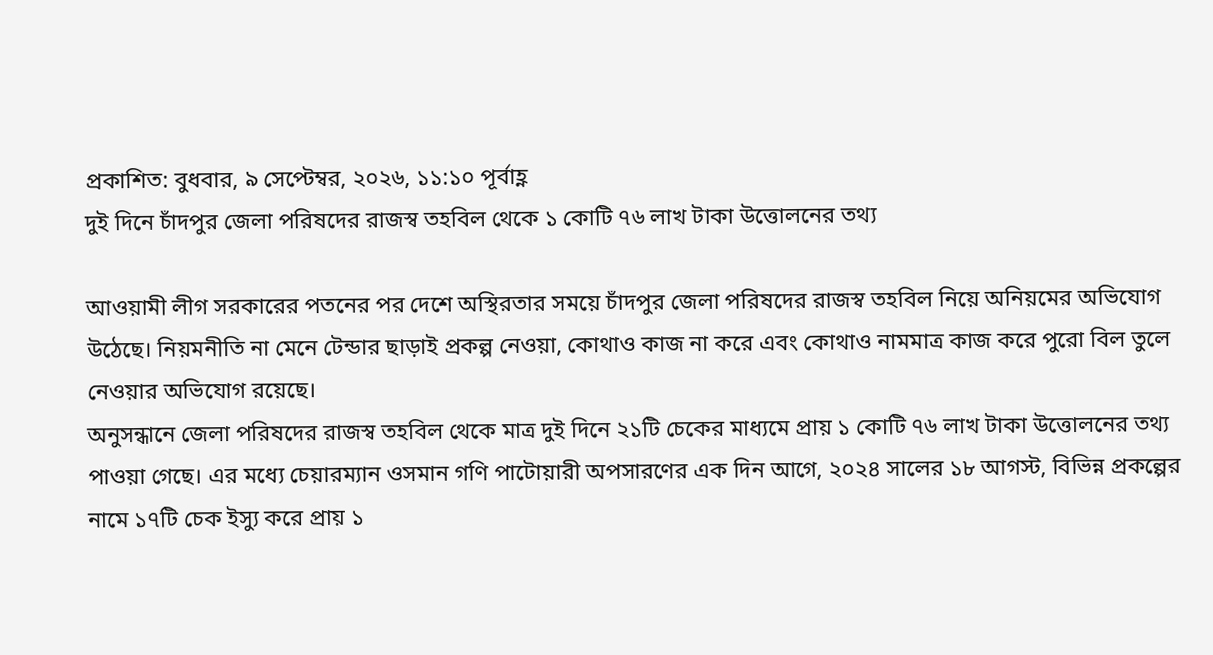প্রকাশিত: বুধবার, ৯ সেপ্টেম্বর, ২০২৬, ১১:১০ পূর্বাহ্ণ
দুই দিনে চাঁদপুর জেলা পরিষদের রাজস্ব তহবিল থেকে ১ কোটি ৭৬ লাখ টাকা উত্তোলনের তথ্য

আওয়ামী লীগ সরকারের পতনের পর দেশে অস্থিরতার সময়ে চাঁদপুর জেলা পরিষদের রাজস্ব তহবিল নিয়ে অনিয়মের অভিযোগ উঠেছে। নিয়মনীতি না মেনে টেন্ডার ছাড়াই প্রকল্প নেওয়া, কোথাও কাজ না করে এবং কোথাও নামমাত্র কাজ করে পুরো বিল তুলে নেওয়ার অভিযোগ রয়েছে।
অনুসন্ধানে জেলা পরিষদের রাজস্ব তহবিল থেকে মাত্র দুই দিনে ২১টি চেকের মাধ্যমে প্রায় ১ কোটি ৭৬ লাখ টাকা উত্তোলনের তথ্য পাওয়া গেছে। এর মধ্যে চেয়ারম্যান ওসমান গণি পাটোয়ারী অপসারণের এক দিন আগে, ২০২৪ সালের ১৮ আগস্ট, বিভিন্ন প্রকল্পের নামে ১৭টি চেক ইস্যু করে প্রায় ১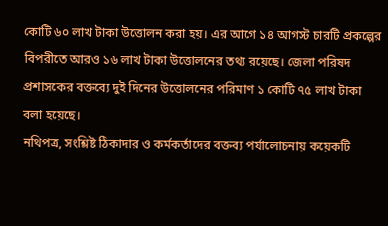কোটি ৬০ লাখ টাকা উত্তোলন করা হয়। এর আগে ১৪ আগস্ট চারটি প্রকল্পের বিপরীতে আরও ১৬ লাখ টাকা উত্তোলনের তথ্য রয়েছে। জেলা পরিষদ প্রশাসকের বক্তব্যে দুই দিনের উত্তোলনের পরিমাণ ১ কোটি ৭৫ লাখ টাকা বলা হয়েছে।
নথিপত্র, সংশ্লিষ্ট ঠিকাদার ও কর্মকর্তাদের বক্তব্য পর্যালোচনায় কয়েকটি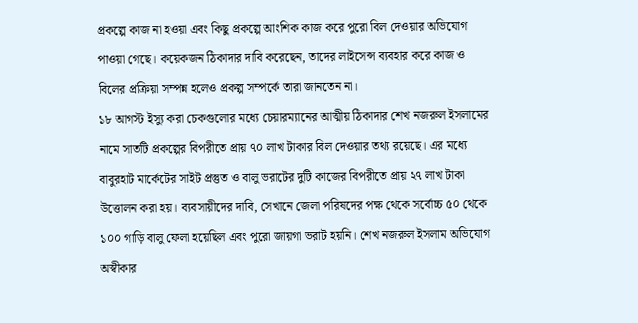প্রকল্পে কাজ না হওয়া এবং কিছু প্রকল্পে আংশিক কাজ করে পুরো বিল দেওয়ার অভিযোগ পাওয়া গেছে। কয়েকজন ঠিকাদার দাবি করেছেন, তাদের লাইসেন্স ব্যবহার করে কাজ ও বিলের প্রক্রিয়া সম্পন্ন হলেও প্রকল্প সম্পর্কে তারা জানতেন না।
১৮ আগস্ট ইস্যু করা চেকগুলোর মধ্যে চেয়ারম্যানের আত্মীয় ঠিকাদার শেখ নজরুল ইসলামের নামে সাতটি প্রকল্পের বিপরীতে প্রায় ৭০ লাখ টাকার বিল দেওয়ার তথ্য রয়েছে। এর মধ্যে বাবুরহাট মার্কেটের সাইট প্রস্তুত ও বালু ভরাটের দুটি কাজের বিপরীতে প্রায় ২৭ লাখ টাকা উত্তোলন করা হয়। ব্যবসায়ীদের দাবি, সেখানে জেলা পরিষদের পক্ষ থেকে সর্বোচ্চ ৫০ থেকে ১০০ গাড়ি বালু ফেলা হয়েছিল এবং পুরো জায়গা ভরাট হয়নি। শেখ নজরুল ইসলাম অভিযোগ অস্বীকার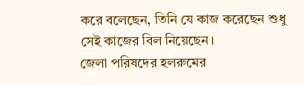করে বলেছেন, তিনি যে কাজ করেছেন শুধু সেই কাজের বিল নিয়েছেন।
জেলা পরিষদের হলরুমের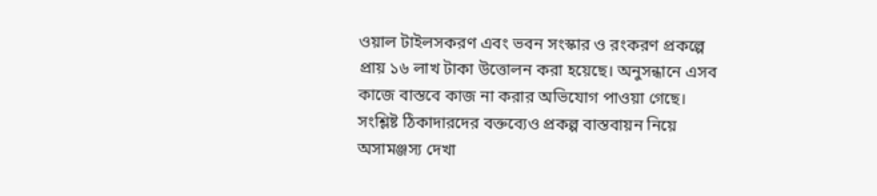ওয়াল টাইলসকরণ এবং ভবন সংস্কার ও রংকরণ প্রকল্পে প্রায় ১৬ লাখ টাকা উত্তোলন করা হয়েছে। অনুসন্ধানে এসব কাজে বাস্তবে কাজ না করার অভিযোগ পাওয়া গেছে। সংশ্লিষ্ট ঠিকাদারদের বক্তব্যেও প্রকল্প বাস্তবায়ন নিয়ে অসামঞ্জস্য দেখা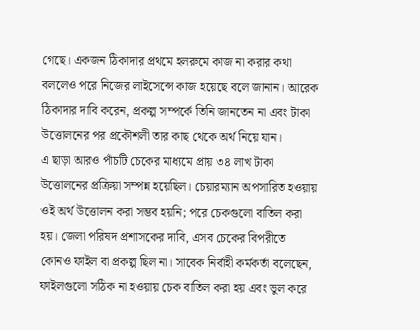গেছে। একজন ঠিকাদার প্রথমে হলরুমে কাজ না করার কথা বললেও পরে নিজের লাইসেন্সে কাজ হয়েছে বলে জানান। আরেক ঠিকাদার দাবি করেন, প্রকল্প সম্পর্কে তিনি জানতেন না এবং টাকা উত্তোলনের পর প্রকৌশলী তার কাছ থেকে অর্থ নিয়ে যান।
এ ছাড়া আরও পাঁচটি চেকের মাধ্যমে প্রায় ৩৪ লাখ টাকা উত্তোলনের প্রক্রিয়া সম্পন্ন হয়েছিল। চেয়ারম্যান অপসারিত হওয়ায় ওই অর্থ উত্তোলন করা সম্ভব হয়নি; পরে চেকগুলো বাতিল করা হয়। জেলা পরিষদ প্রশাসকের দাবি, এসব চেকের বিপরীতে কোনও ফাইল বা প্রকল্প ছিল না। সাবেক নির্বাহী কর্মকর্তা বলেছেন, ফাইলগুলো সঠিক না হওয়ায় চেক বাতিল করা হয় এবং ভুল করে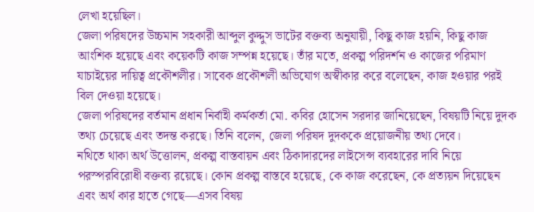লেখা হয়েছিল।
জেলা পরিষদের উচ্চমান সহকারী আব্দুল কুদ্দুস ভাটের বক্তব্য অনুযায়ী, কিছু কাজ হয়নি, কিছু কাজ আংশিক হয়েছে এবং কয়েকটি কাজ সম্পন্ন হয়েছে। তাঁর মতে, প্রকল্প পরিদর্শন ও কাজের পরিমাণ যাচাইয়ের দায়িত্ব প্রকৌশলীর। সাবেক প্রকৌশলী অভিযোগ অস্বীকার করে বলেছেন, কাজ হওয়ার পরই বিল দেওয়া হয়েছে।
জেলা পরিষদের বর্তমান প্রধান নির্বাহী কর্মকর্তা মো. কবির হোসেন সরদার জানিয়েছেন, বিষয়টি নিয়ে দুদক তথ্য চেয়েছে এবং তদন্ত করছে। তিনি বলেন, জেলা পরিষদ দুদককে প্রয়োজনীয় তথ্য দেবে।
নথিতে থাকা অর্থ উত্তোলন, প্রকল্প বাস্তবায়ন এবং ঠিকাদারদের লাইসেন্স ব্যবহারের দাবি নিয়ে পরস্পরবিরোধী বক্তব্য রয়েছে। কোন প্রকল্প বাস্তবে হয়েছে, কে কাজ করেছেন, কে প্রত্যয়ন দিয়েছেন এবং অর্থ কার হাতে গেছে—এসব বিষয়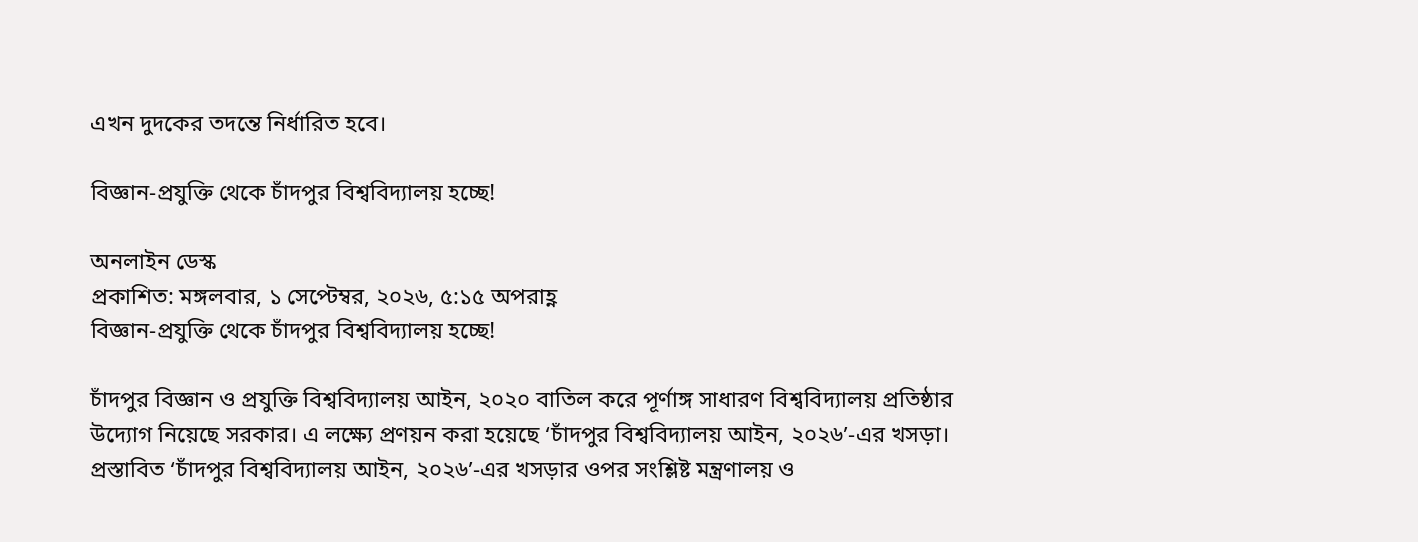এখন দুদকের তদন্তে নির্ধারিত হবে।

বিজ্ঞান-প্রযুক্তি থেকে চাঁদপুর বিশ্ববিদ্যালয় হচ্ছে!

অনলাইন ডেস্ক
প্রকাশিত: মঙ্গলবার, ১ সেপ্টেম্বর, ২০২৬, ৫:১৫ অপরাহ্ণ
বিজ্ঞান-প্রযুক্তি থেকে চাঁদপুর বিশ্ববিদ্যালয় হচ্ছে!

চাঁদপুর বিজ্ঞান ও প্রযুক্তি বিশ্ববিদ্যালয় আইন, ২০২০ বাতিল করে পূর্ণাঙ্গ সাধারণ বিশ্ববিদ্যালয় প্রতিষ্ঠার উদ্যোগ নিয়েছে সরকার। এ লক্ষ্যে প্রণয়ন করা হয়েছে ‘চাঁদপুর বিশ্ববিদ্যালয় আইন, ২০২৬’-এর খসড়া।
প্রস্তাবিত ‘চাঁদপুর বিশ্ববিদ্যালয় আইন, ২০২৬’-এর খসড়ার ওপর সংশ্লিষ্ট মন্ত্রণালয় ও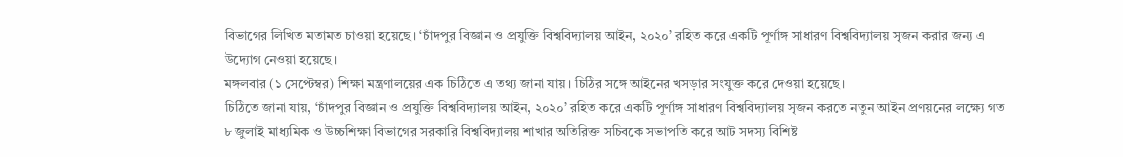বিভাগের লিখিত মতামত চাওয়া হয়েছে। ‘চাঁদপুর বিজ্ঞান ও প্রযুক্তি বিশ্ববিদ্যালয় আইন, ২০২০’ রহিত করে একটি পূর্ণাঙ্গ সাধারণ বিশ্ববিদ্যালয় সৃজন করার জন্য এ উদ্যোগ নেওয়া হয়েছে।
মঙ্গলবার (১ সেপ্টেম্বর) শিক্ষা মন্ত্রণালয়ের এক চিঠিতে এ তথ্য জানা যায়। চিঠির সঙ্গে আইনের খসড়ার সংযুক্ত করে দেওয়া হয়েছে।
চিঠিতে জানা যায়, ‘চাঁদপুর বিজ্ঞান ও প্রযুক্তি বিশ্ববিদ্যালয় আইন, ২০২০’ রহিত করে একটি পূর্ণাঙ্গ সাধারণ বিশ্ববিদ্যালয় সৃজন করতে নতুন আইন প্রণয়নের লক্ষ্যে গত ৮ জুলাই মাধ্যমিক ও উচ্চশিক্ষা বিভাগের সরকারি বিশ্ববিদ্যালয় শাখার অতিরিক্ত সচিবকে সভাপতি করে আট সদস্য বিশিষ্ট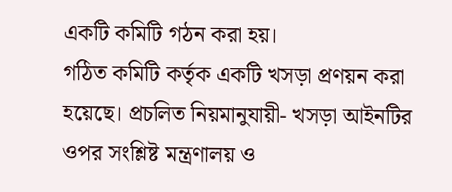একটি কমিটি গঠন করা হয়।
গঠিত কমিটি কর্তৃক একটি খসড়া প্রণয়ন করা হয়েছে। প্রচলিত নিয়মানুযায়ী- খসড়া আইনটির ওপর সংশ্লিষ্ট মন্ত্রণালয় ও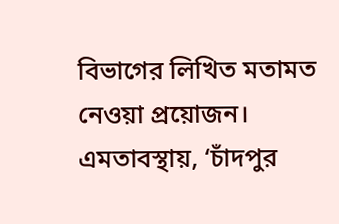বিভাগের লিখিত মতামত নেওয়া প্রয়োজন। এমতাবস্থায়, ‘চাঁদপুর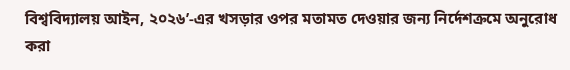বিশ্ববিদ্যালয় আইন, ২০২৬’-এর খসড়ার ওপর মতামত দেওয়ার জন্য নির্দেশক্রমে অনুরোধ করা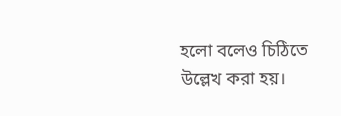হলো বলেও চিঠিতে উল্লেখ করা হয়।